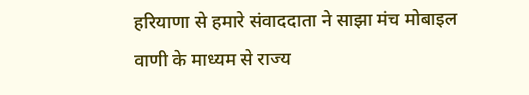हरियाणा से हमारे संवाददाता ने साझा मंच मोबाइल वाणी के माध्यम से राज्य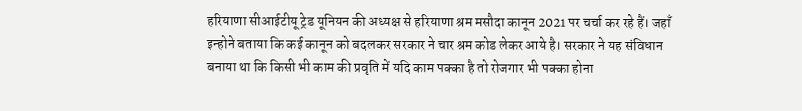हरियाणा सीआईटीयू ट्रेड यूनियन की अध्यक्ष से हरियाणा श्रम मसौदा कानून 2021 पर चर्चा कर रहे हैं। जहाँ इन्होने बताया कि कई कानून को बदलकर सरकार ने चार श्रम कोड लेकर आये है। सरकार ने यह संविधान बनाया था कि किसी भी काम की प्रवृति में यदि काम पक्का है तो रोजगार भी पक्का होना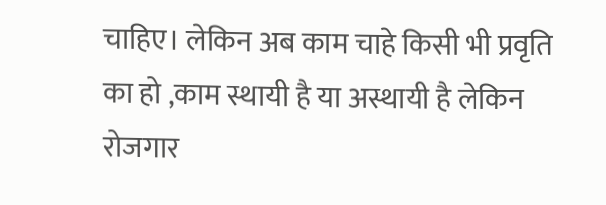चाहिए। लेकिन अब काम चाहे किसी भी प्रवृति का हो ,काम स्थायी है या अस्थायी है लेकिन रोजगार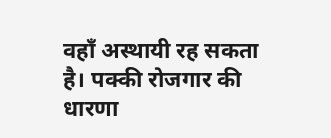वहाँ अस्थायी रह सकता है। पक्की रोजगार की धारणा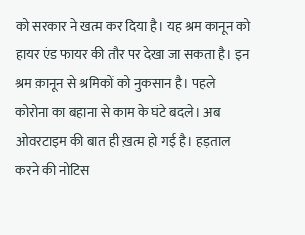को सरकार ने खत्म कर दिया है। यह श्रम कानून को हायर एंड फायर की तौर पर देखा जा सकता है। इन श्रम क़ानून से श्रमिकों को नुकसान है। पहले कोरोना का बहाना से काम के घंटे बदले। अब ओवरटाइम की बात ही ख़त्म हो गई है। हड़ताल करने की नोटिस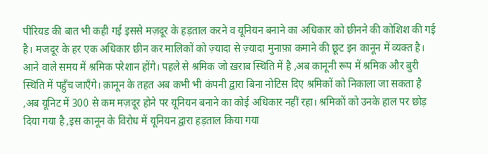पीरियड की बात भी कही गई इससे मज़दूर के हड़ताल करने व यूनियन बनाने का अधिकार को छीनने की कोशिश की गई है। मजदूर के हर एक अधिकार छीन कर मालिकों को ज़्यादा से ज़्यादा मुनाफ़ा कमाने की छूट इन कानून में व्यक्त है। आने वाले समय में श्रमिक परेशान होंगे। पहले से श्रमिक जो ख़राब स्थिति में है ,अब कानूनी रूप में श्रमिक और बुरी स्थिति में पहुँच जाएँगे। क़ानून के तहत अब कभी भी कंपनी द्वारा बिना नोटिस दिए श्रमिकों को निकाला जा सकता है ,अब यूनिट में 300 से कम मज़दूर होने पर यूनियन बनाने का कोई अधिकार नहीं रहा। श्रमिकों को उनके हाल पर छोड़ दिया गया है ,इस कानून के विरोध में यूनियन द्वारा हड़ताल किया गया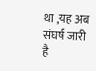था ,यह अब संघर्ष जारी है